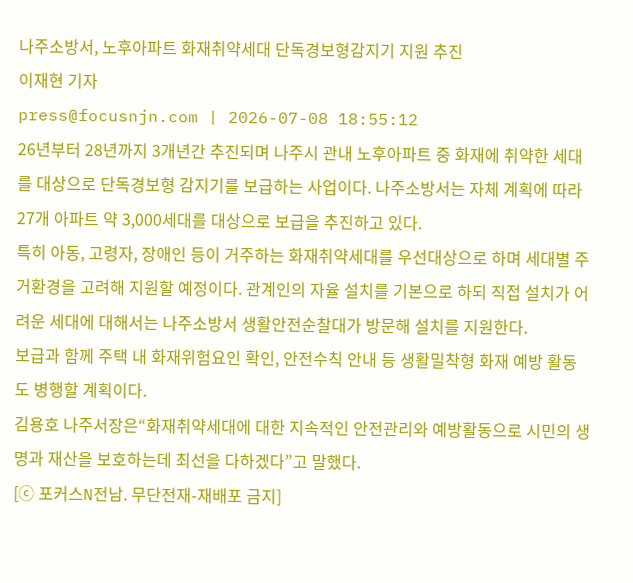나주소방서, 노후아파트 화재취약세대 단독경보형감지기 지원 추진
이재현 기자
press@focusnjn.com | 2026-07-08 18:55:12
26년부터 28년까지 3개년간 추진되며 나주시 관내 노후아파트 중 화재에 취약한 세대를 대상으로 단독경보형 감지기를 보급하는 사업이다. 나주소방서는 자체 계획에 따라 27개 아파트 약 3,000세대를 대상으로 보급을 추진하고 있다.
특히 아동, 고령자, 장애인 등이 거주하는 화재취약세대를 우선대상으로 하며 세대별 주거환경을 고려해 지원할 예정이다. 관계인의 자율 설치를 기본으로 하되 직접 설치가 어려운 세대에 대해서는 나주소방서 생활안전순찰대가 방문해 설치를 지원한다.
보급과 함께 주택 내 화재위험요인 확인, 안전수칙 안내 등 생활밀착형 화재 예방 활동도 병행할 계획이다.
김용호 나주서장은“화재취약세대에 대한 지속적인 안전관리와 예방활동으로 시민의 생명과 재산을 보호하는데 최선을 다하겠다”고 말했다.
[ⓒ 포커스N전남. 무단전재-재배포 금지]